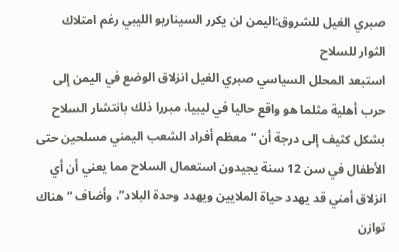صبري الغيل للشروق:اليمن لن يكرر السيناريو الليبي رغم امتلاك الثوار للسلاح
استبعد المحلل السياسي صبري الغيل انزلاق الوضع في اليمن إلى حرب أهلية مثلما هو واقع حاليا في ليبيا، مبررا ذلك بانتشار السلاح بشكل كثيف إلى درجة أن “معظم أفراد الشعب اليمني مسلحين حتى الأطفال في سن 12 سنة يجيدون استعمال السلاح مما يعني أن أي انزلاق أمني قد يهدد حياة الملايين ويهدد وحدة البلاد”، وأضاف “هناك توازن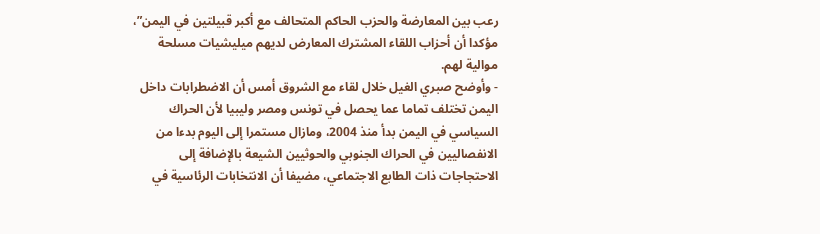رعب بين المعارضة والحزب الحاكم المتحالف مع أكبر قبيلتين في اليمن”، مؤكدا أن أحزاب اللقاء المشترك المعارض لديهم ميليشيات مسلحة موالية لهم.
- وأوضح صبري الغيل خلال لقاء مع الشروق أمس أن الاضطرابات داخل اليمن تختلف تماما عما يحصل في تونس ومصر وليبيا لأن الحراك السياسي في اليمن بدأ منذ 2004، ومازال مستمرا إلى اليوم بدءا من الانفصاليين في الحراك الجنوبي والحوثيين الشيعة بالإضافة إلى الاحتجاجات ذات الطابع الاجتماعي، مضيفا أن الانتخابات الرئاسية في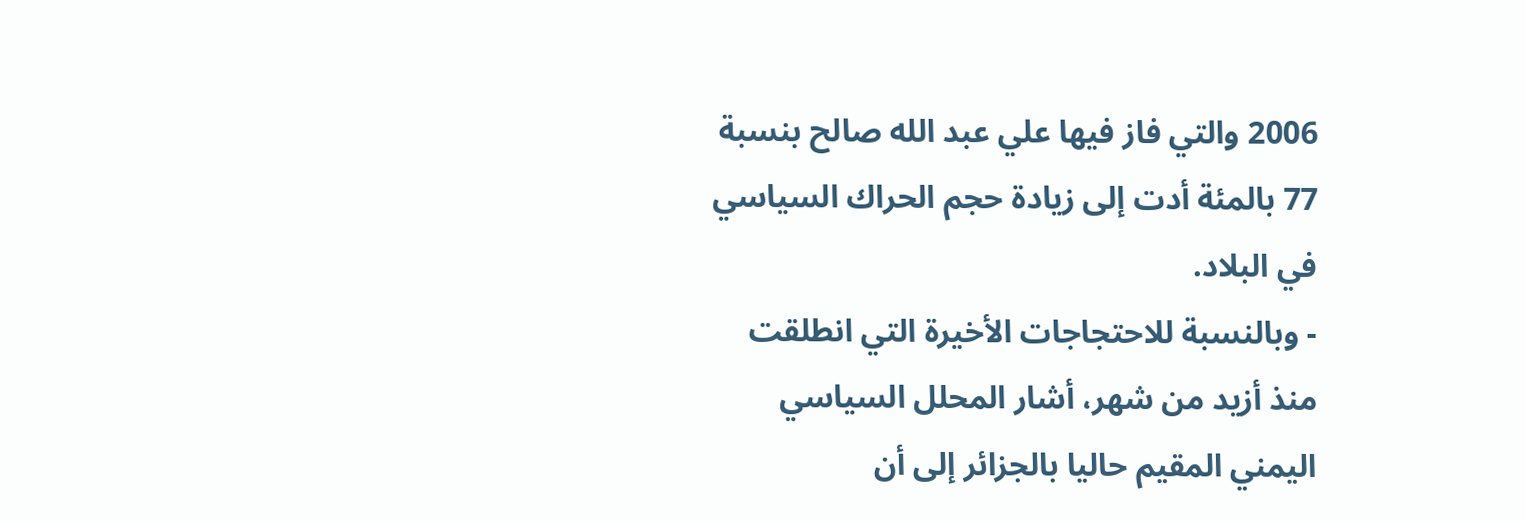2006 والتي فاز فيها علي عبد الله صالح بنسبة 77 بالمئة أدت إلى زيادة حجم الحراك السياسي في البلاد.
- وبالنسبة للاحتجاجات الأخيرة التي انطلقت منذ أزيد من شهر، أشار المحلل السياسي اليمني المقيم حاليا بالجزائر إلى أن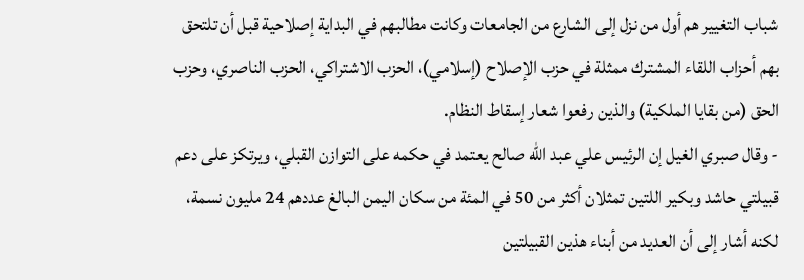شباب التغيير هم أول من نزل إلى الشارع من الجامعات وكانت مطالبهم في البداية إصلاحية قبل أن تلتحق بهم أحزاب اللقاء المشترك ممثلة في حزب الإصلاح (إسلامي)، الحزب الاشتراكي، الحزب الناصري، وحزب الحق (من بقايا الملكية) والذين رفعوا شعار إسقاط النظام.
- وقال صبري الغيل إن الرئيس علي عبد الله صالح يعتمد في حكمه على التوازن القبلي، ويرتكز على دعم قبيلتي حاشد وبكير اللتين تمثلان أكثر من 50 في المئة من سكان اليمن البالغ عددهم 24 مليون نسمة، لكنه أشار إلى أن العديد من أبناء هذين القبيلتين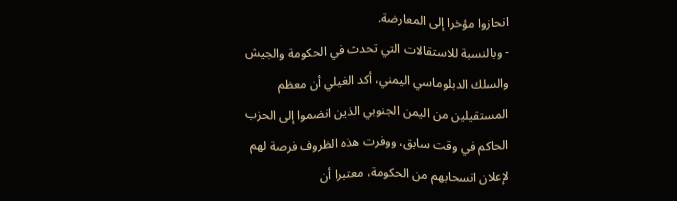انحازوا مؤخرا إلى المعارضة.
- وبالنسبة للاستقالات التي تحدث في الحكومة والجيش والسلك الدبلوماسي اليمني، أكد الغيلي أن معظم المستقيلين من اليمن الجنوبي الذين انضموا إلى الحزب الحاكم في وقت سابق، ووفرت هذه الظروف فرصة لهم لإعلان انسحابهم من الحكومة، معتبرا أن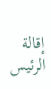إقالة الرئيس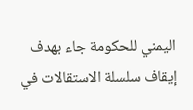اليمني للحكومة جاء بهدف إيقاف سلسلة الاستقالات في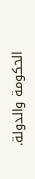الحكومة والدولة.